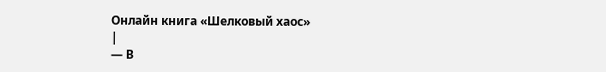Онлайн книга «Шелковый хаос»
|
— В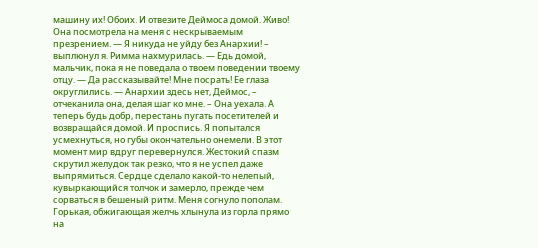машину их! Обоих. И отвезите Деймоса домой. Живо! Она посмотрела на меня с нескрываемым презрением. — Я никуда не уйду без Анархии! – выплюнул я. Римма нахмурилась. — Едь домой, мальчик, пока я не поведала о твоем поведении твоему отцу. — Да рассказывайте! Мне посрать! Ее глаза округлились. — Анархии здесь нет, Деймос, – отчеканила она, делая шаг ко мне. – Она уехала. А теперь будь добр, перестань пугать посетителей и возвращайся домой. И проспись. Я попытался усмехнуться, но губы окончательно онемели. В этот момент мир вдруг перевернулся. Жестокий спазм скрутил желудок так резко, что я не успел даже выпрямиться. Сердце сделало какой-то нелепый, кувыркающийся толчок и замерло, прежде чем сорваться в бешеный ритм. Меня согнуло пополам. Горькая, обжигающая желчь хлынула из горла прямо на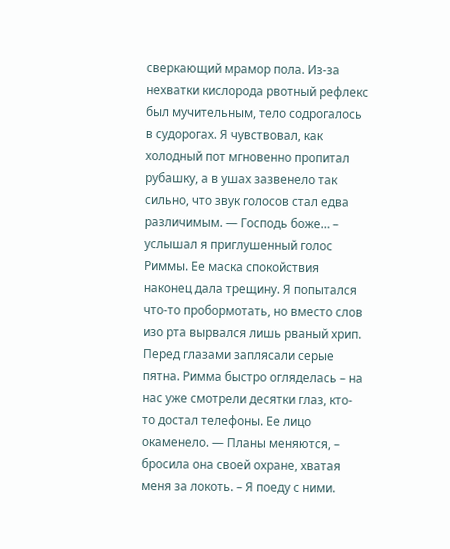сверкающий мрамор пола. Из-за нехватки кислорода рвотный рефлекс был мучительным, тело содрогалось в судорогах. Я чувствовал, как холодный пот мгновенно пропитал рубашку, а в ушах зазвенело так сильно, что звук голосов стал едва различимым. — Господь боже… – услышал я приглушенный голос Риммы. Ее маска спокойствия наконец дала трещину. Я попытался что-то пробормотать, но вместо слов изо рта вырвался лишь рваный хрип. Перед глазами заплясали серые пятна. Римма быстро огляделась – на нас уже смотрели десятки глаз, кто-то достал телефоны. Ее лицо окаменело. — Планы меняются, – бросила она своей охране, хватая меня за локоть. – Я поеду с ними.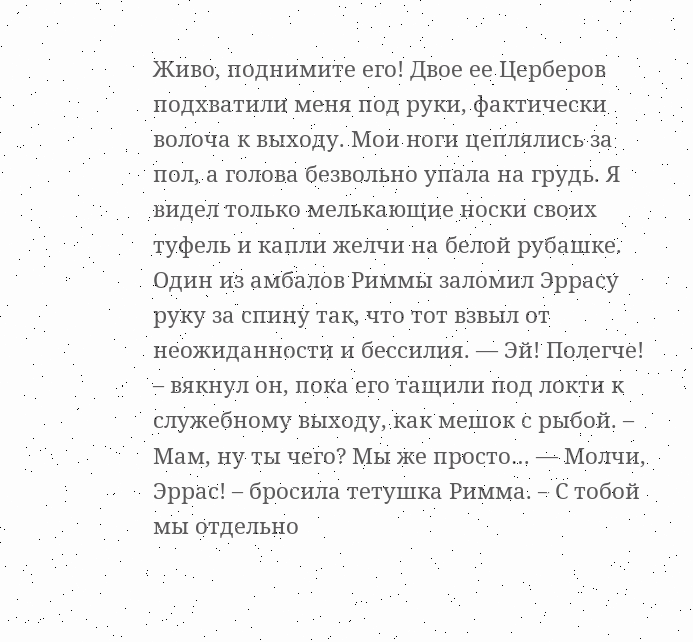Живо, поднимите его! Двое ее Церберов подхватили меня под руки, фактически волоча к выходу. Мои ноги цеплялись за пол, а голова безвольно упала на грудь. Я видел только мелькающие носки своих туфель и капли желчи на белой рубашке. Один из амбалов Риммы заломил Эррасу руку за спину так, что тот взвыл от неожиданности и бессилия. — Эй! Полегче! – вякнул он, пока его тащили под локти к служебному выходу, как мешок с рыбой. – Мам, ну ты чего? Мы же просто… — Молчи, Эррас! – бросила тетушка Римма. – С тобой мы отдельно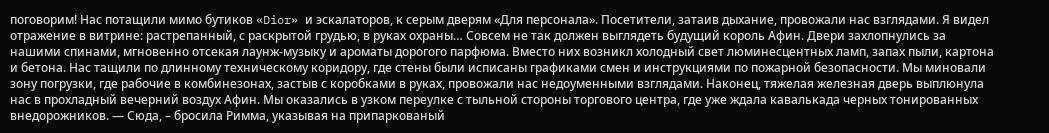поговорим! Нас потащили мимо бутиков «Dior» и эскалаторов, к серым дверям «Для персонала». Посетители, затаив дыхание, провожали нас взглядами. Я видел отражение в витрине: растрепанный, с раскрытой грудью, в руках охраны… Совсем не так должен выглядеть будущий король Афин. Двери захлопнулись за нашими спинами, мгновенно отсекая лаунж-музыку и ароматы дорогого парфюма. Вместо них возникл холодный свет люминесцентных ламп, запах пыли, картона и бетона. Нас тащили по длинному техническому коридору, где стены были исписаны графиками смен и инструкциями по пожарной безопасности. Мы миновали зону погрузки, где рабочие в комбинезонах, застыв с коробками в руках, провожали нас недоуменными взглядами. Наконец, тяжелая железная дверь выплюнула нас в прохладный вечерний воздух Афин. Мы оказались в узком переулке с тыльной стороны торгового центра, где уже ждала кавалькада черных тонированных внедорожников. — Сюда, – бросила Римма, указывая на припаркованый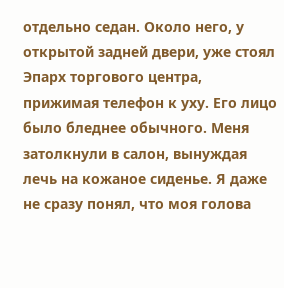отдельно седан. Около него, у открытой задней двери, уже стоял Эпарх торгового центра, прижимая телефон к уху. Его лицо было бледнее обычного. Меня затолкнули в салон, вынуждая лечь на кожаное сиденье. Я даже не сразу понял, что моя голова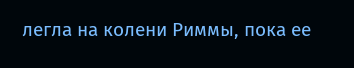легла на колени Риммы, пока ее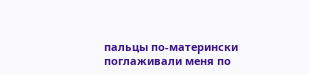пальцы по-матерински поглаживали меня по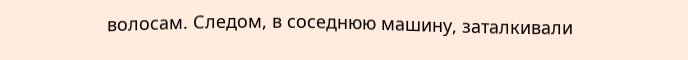волосам. Следом, в соседнюю машину, заталкивали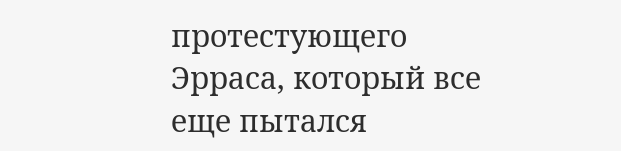протестующего Эрраса, который все еще пытался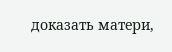доказать матери,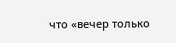что «вечер только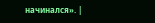начинался». |